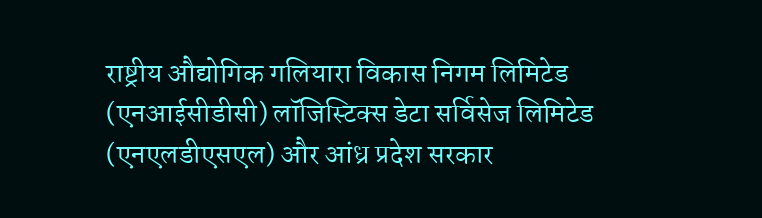राष्ट्रीय औद्योगिक गलियारा विकास निगम लिमिटेड (एनआईसीडीसी) लॉजिस्टिक्स डेटा सर्विसेज लिमिटेड (एनएलडीएसएल) और आंध्र प्रदेश सरकार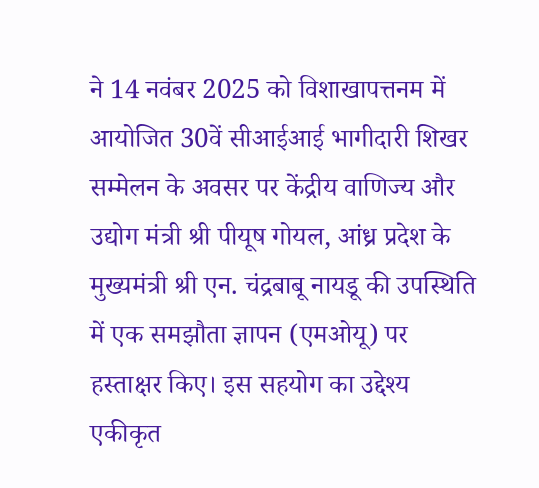ने 14 नवंबर 2025 को विशाखापत्तनम में आयोजित 30वें सीआईआई भागीदारी शिखर सम्मेलन के अवसर पर केंद्रीय वाणिज्य और उद्योग मंत्री श्री पीयूष गोयल, आंध्र प्रदेश के मुख्यमंत्री श्री एन. चंद्रबाबू नायडू की उपस्थिति में एक समझौता ज्ञापन (एमओयू) पर हस्ताक्षर किए। इस सहयोग का उद्देश्य एकीकृत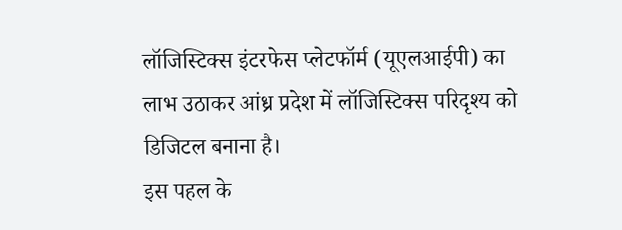लॉजिस्टिक्स इंटरफेस प्लेटफॉर्म (यूएलआईपी) का लाभ उठाकर आंध्र प्रदेश में लॉजिस्टिक्स परिदृश्य को डिजिटल बनाना है।
इस पहल के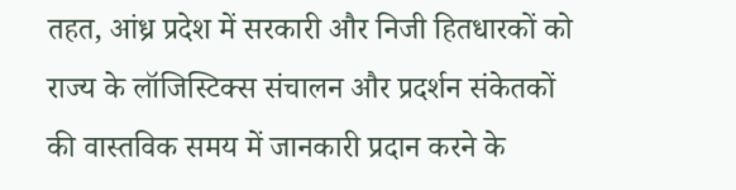तहत, आंध्र प्रदेश में सरकारी और निजी हितधारकों को राज्य के लॉजिस्टिक्स संचालन और प्रदर्शन संकेतकों की वास्तविक समय में जानकारी प्रदान करने के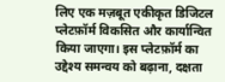लिए एक मज़बूत एकीकृत डिजिटल प्लेटफ़ॉर्म विकसित और कार्यान्वित किया जाएगा। इस प्लेटफ़ॉर्म का उद्देश्य समन्वय को बढ़ाना, दक्षता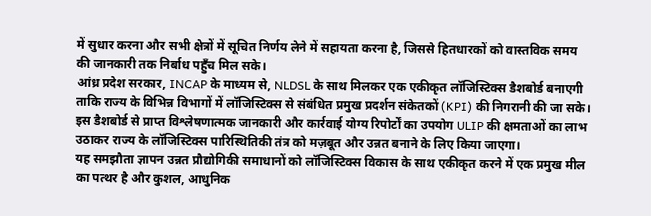में सुधार करना और सभी क्षेत्रों में सूचित निर्णय लेने में सहायता करना है, जिससे हितधारकों को वास्तविक समय की जानकारी तक निर्बाध पहुँच मिल सके।
आंध्र प्रदेश सरकार, INCAP के माध्यम से, NLDSL के साथ मिलकर एक एकीकृत लॉजिस्टिक्स डैशबोर्ड बनाएगी ताकि राज्य के विभिन्न विभागों में लॉजिस्टिक्स से संबंधित प्रमुख प्रदर्शन संकेतकों (KPI) की निगरानी की जा सके। इस डैशबोर्ड से प्राप्त विश्लेषणात्मक जानकारी और कार्रवाई योग्य रिपोर्टों का उपयोग ULIP की क्षमताओं का लाभ उठाकर राज्य के लॉजिस्टिक्स पारिस्थितिकी तंत्र को मज़बूत और उन्नत बनाने के लिए किया जाएगा।
यह समझौता ज्ञापन उन्नत प्रौद्योगिकी समाधानों को लॉजिस्टिक्स विकास के साथ एकीकृत करने में एक प्रमुख मील का पत्थर है और कुशल, आधुनिक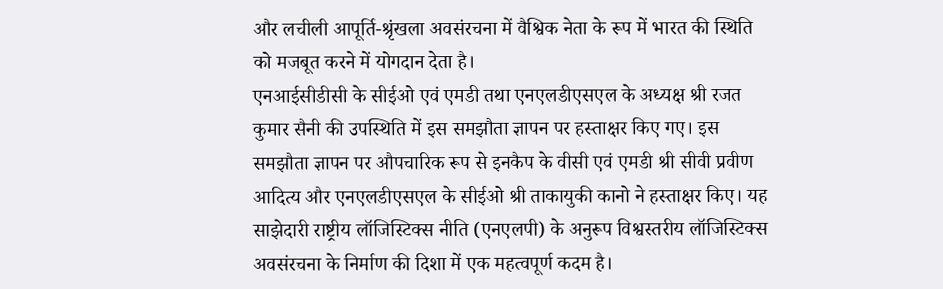और लचीली आपूर्ति-श्रृंखला अवसंरचना में वैश्विक नेता के रूप में भारत की स्थिति को मजबूत करने में योगदान देता है।
एनआईसीडीसी के सीईओ एवं एमडी तथा एनएलडीएसएल के अध्यक्ष श्री रजत कुमार सैनी की उपस्थिति में इस समझौता ज्ञापन पर हस्ताक्षर किए गए। इस समझौता ज्ञापन पर औपचारिक रूप से इनकैप के वीसी एवं एमडी श्री सीवी प्रवीण आदित्य और एनएलडीएसएल के सीईओ श्री ताकायुकी कानो ने हस्ताक्षर किए। यह साझेदारी राष्ट्रीय लॉजिस्टिक्स नीति (एनएलपी) के अनुरूप विश्वस्तरीय लॉजिस्टिक्स अवसंरचना के निर्माण की दिशा में एक महत्वपूर्ण कदम है।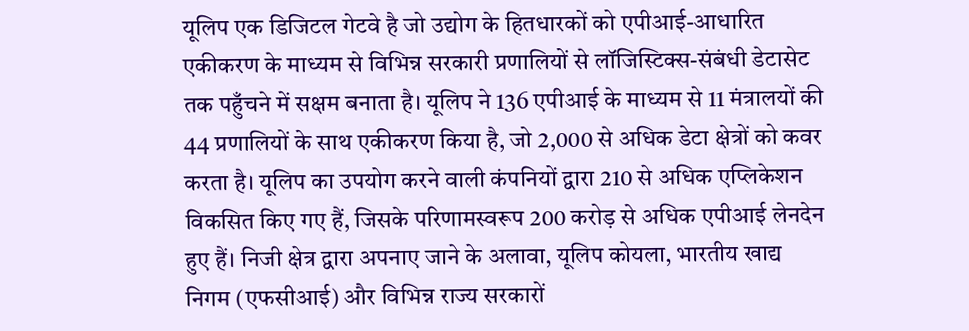यूलिप एक डिजिटल गेटवे है जो उद्योग के हितधारकों को एपीआई-आधारित एकीकरण के माध्यम से विभिन्न सरकारी प्रणालियों से लॉजिस्टिक्स-संबंधी डेटासेट तक पहुँचने में सक्षम बनाता है। यूलिप ने 136 एपीआई के माध्यम से 11 मंत्रालयों की 44 प्रणालियों के साथ एकीकरण किया है, जो 2,000 से अधिक डेटा क्षेत्रों को कवर करता है। यूलिप का उपयोग करने वाली कंपनियों द्वारा 210 से अधिक एप्लिकेशन विकसित किए गए हैं, जिसके परिणामस्वरूप 200 करोड़ से अधिक एपीआई लेनदेन हुए हैं। निजी क्षेत्र द्वारा अपनाए जाने के अलावा, यूलिप कोयला, भारतीय खाद्य निगम (एफसीआई) और विभिन्न राज्य सरकारों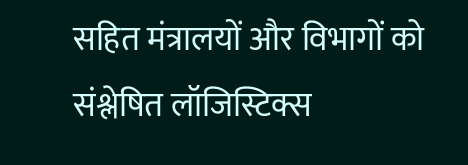सहित मंत्रालयों और विभागों को संश्लेषित लॉजिस्टिक्स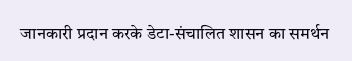जानकारी प्रदान करके डेटा-संचालित शासन का समर्थन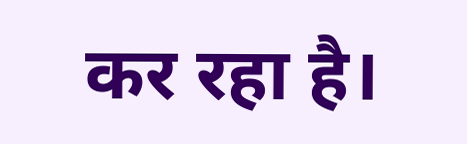कर रहा है।